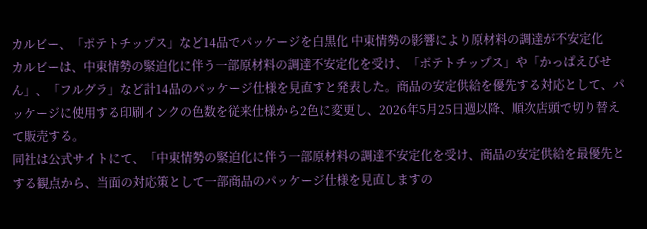カルビー、「ポテトチップス」など14品でパッケージを白黒化 中東情勢の影響により原材料の調達が不安定化
カルビーは、中東情勢の緊迫化に伴う一部原材料の調達不安定化を受け、「ポテトチップス」や「かっぱえびせん」、「フルグラ」など計14品のパッケージ仕様を見直すと発表した。商品の安定供給を優先する対応として、パッケージに使用する印刷インクの色数を従来仕様から2色に変更し、2026年5月25日週以降、順次店頭で切り替えて販売する。
同社は公式サイトにて、「中東情勢の緊迫化に伴う一部原材料の調達不安定化を受け、商品の安定供給を最優先とする観点から、当面の対応策として一部商品のパッケージ仕様を見直しますの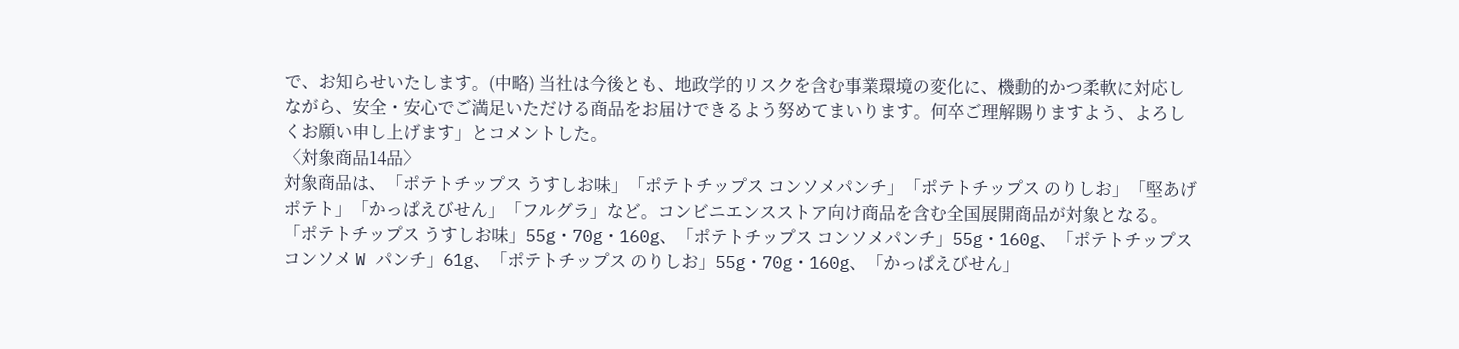で、お知らせいたします。(中略) 当社は今後とも、地政学的リスクを含む事業環境の変化に、機動的かつ柔軟に対応しながら、安全・安心でご満足いただける商品をお届けできるよう努めてまいります。何卒ご理解賜りますよう、よろしくお願い申し上げます」とコメントした。
〈対象商品14品〉
対象商品は、「ポテトチップス うすしお味」「ポテトチップス コンソメパンチ」「ポテトチップス のりしお」「堅あげポテト」「かっぱえびせん」「フルグラ」など。コンビニエンスストア向け商品を含む全国展開商品が対象となる。
「ポテトチップス うすしお味」55g・70g・160g、「ポテトチップス コンソメパンチ」55g・160g、「ポテトチップス コンソメ W パンチ」61g、「ポテトチップス のりしお」55g・70g・160g、「かっぱえびせん」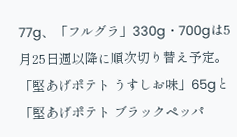77g、「フルグラ」330g・700gは5月25日週以降に順次切り替え予定。
「堅あげポテト うすしお味」65gと「堅あげポテト ブラックペッパ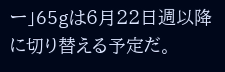ー」65gは6月22日週以降に切り替える予定だ。